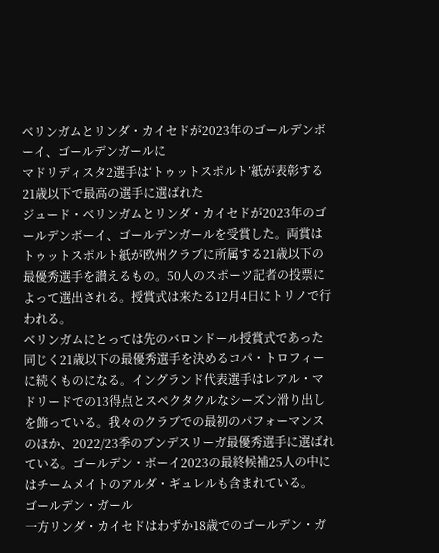ベリンガムとリンダ・カイセドが2023年のゴールデンボーイ、ゴールデンガールに
マドリディスタ2選手は‘トゥットスポルト’紙が表彰する21歳以下で最高の選手に選ばれた
ジュード・ベリンガムとリンダ・カイセドが2023年のゴールデンボーイ、ゴールデンガールを受賞した。両賞はトゥットスポルト紙が欧州クラブに所属する21歳以下の最優秀選手を讃えるもの。50人のスポーツ記者の投票によって選出される。授賞式は来たる12月4日にトリノで行われる。
ベリンガムにとっては先のバロンドール授賞式であった同じく21歳以下の最優秀選手を決めるコパ・トロフィーに続くものになる。イングランド代表選手はレアル・マドリードでの13得点とスペクタクルなシーズン滑り出しを飾っている。我々のクラブでの最初のパフォーマンスのほか、2022/23季のブンデスリーガ最優秀選手に選ばれている。ゴールデン・ボーイ2023の最終候補25人の中にはチームメイトのアルダ・ギュレルも含まれている。
ゴールデン・ガール
一方リンダ・カイセドはわずか18歳でのゴールデン・ガ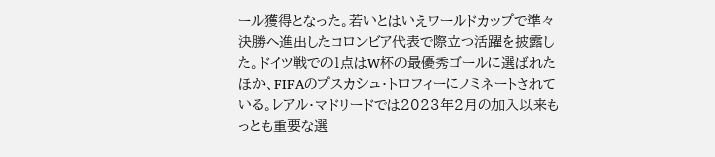ール獲得となった。若いとはいえワールドカップで準々決勝へ進出したコロンビア代表で際立つ活躍を披露した。ドイツ戦での1点はW杯の最優秀ゴールに選ばれたほか、FIFAのプスカシュ・トロフィーにノミネートされている。レアル・マドリードでは2023年2月の加入以来もっとも重要な選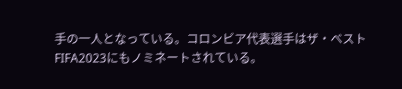手の一人となっている。コロンビア代表選手はザ・ベストFIFA2023にもノミネートされている。